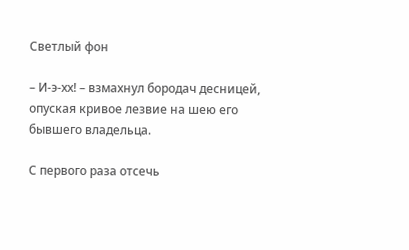Светлый фон

– И‑э‑хх! – взмахнул бородач десницей, опуская кривое лезвие на шею его бывшего владельца.

С первого раза отсечь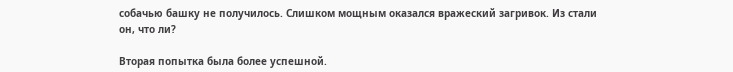собачью башку не получилось. Слишком мощным оказался вражеский загривок. Из стали он, что ли?

Вторая попытка была более успешной.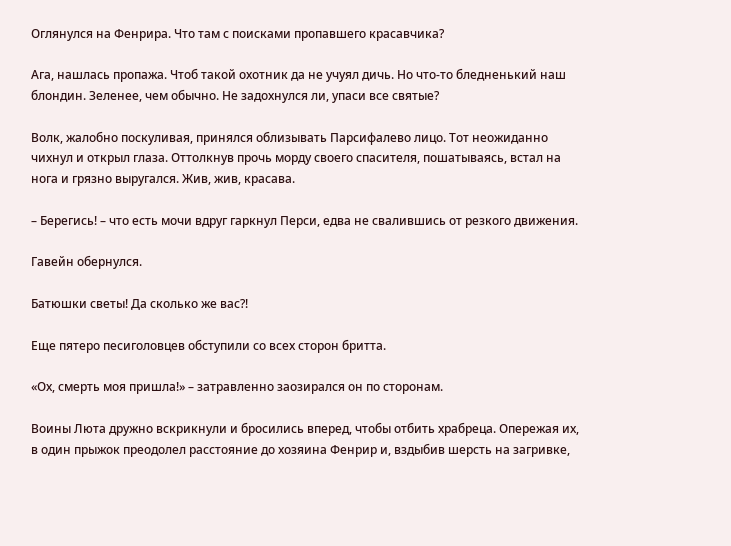Оглянулся на Фенрира. Что там с поисками пропавшего красавчика?

Ага, нашлась пропажа. Чтоб такой охотник да не учуял дичь. Но что‑то бледненький наш блондин. Зеленее, чем обычно. Не задохнулся ли, упаси все святые?

Волк, жалобно поскуливая, принялся облизывать Парсифалево лицо. Тот неожиданно чихнул и открыл глаза. Оттолкнув прочь морду своего спасителя, пошатываясь, встал на нога и грязно выругался. Жив, жив, красава.

– Берегись! – что есть мочи вдруг гаркнул Перси, едва не свалившись от резкого движения.

Гавейн обернулся.

Батюшки светы! Да сколько же вас?!

Еще пятеро песиголовцев обступили со всех сторон бритта.

«Ох, смерть моя пришла!» – затравленно заозирался он по сторонам.

Воины Люта дружно вскрикнули и бросились вперед, чтобы отбить храбреца. Опережая их, в один прыжок преодолел расстояние до хозяина Фенрир и, вздыбив шерсть на загривке,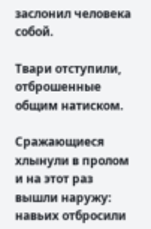заслонил человека собой.

Твари отступили, отброшенные общим натиском.

Сражающиеся хлынули в пролом и на этот раз вышли наружу: навьих отбросили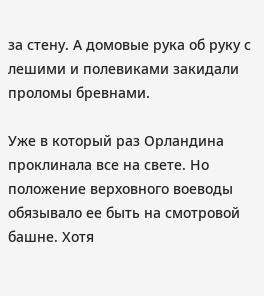за стену. А домовые рука об руку с лешими и полевиками закидали проломы бревнами.

Уже в который раз Орландина проклинала все на свете. Но положение верховного воеводы обязывало ее быть на смотровой башне. Хотя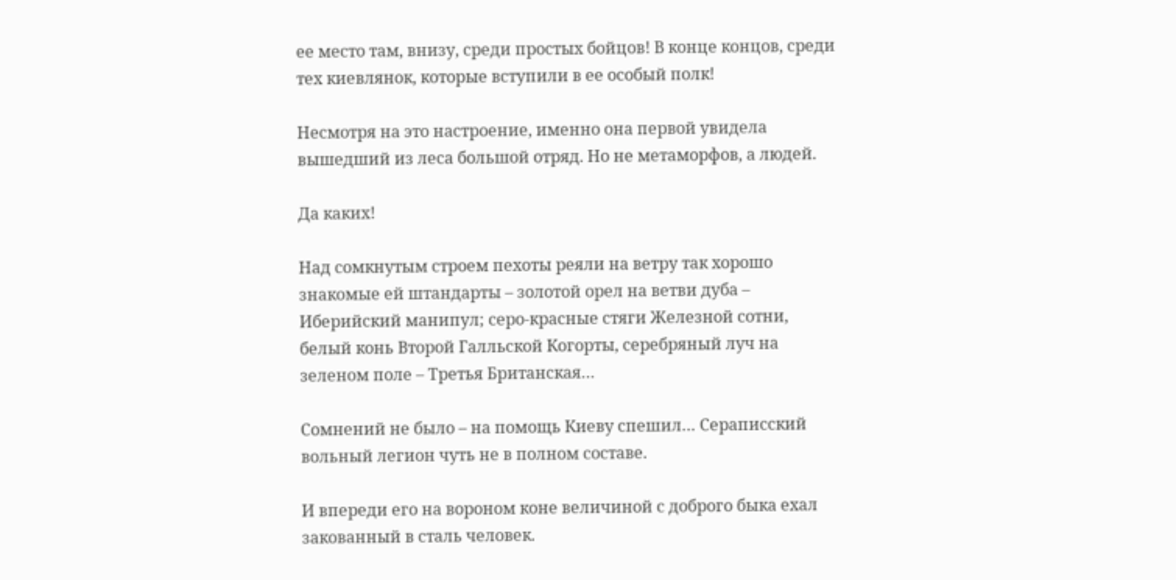ее место там, внизу, среди простых бойцов! В конце концов, среди тех киевлянок, которые вступили в ее особый полк!

Несмотря на это настроение, именно она первой увидела вышедший из леса большой отряд. Но не метаморфов, а людей.

Да каких!

Над сомкнутым строем пехоты реяли на ветру так хорошо знакомые ей штандарты – золотой орел на ветви дуба – Иберийский манипул; серо‑красные стяги Железной сотни, белый конь Второй Галльской Когорты, серебряный луч на зеленом поле – Третья Британская…

Сомнений не было – на помощь Киеву спешил… Сераписский вольный легион чуть не в полном составе.

И впереди его на вороном коне величиной с доброго быка ехал закованный в сталь человек.